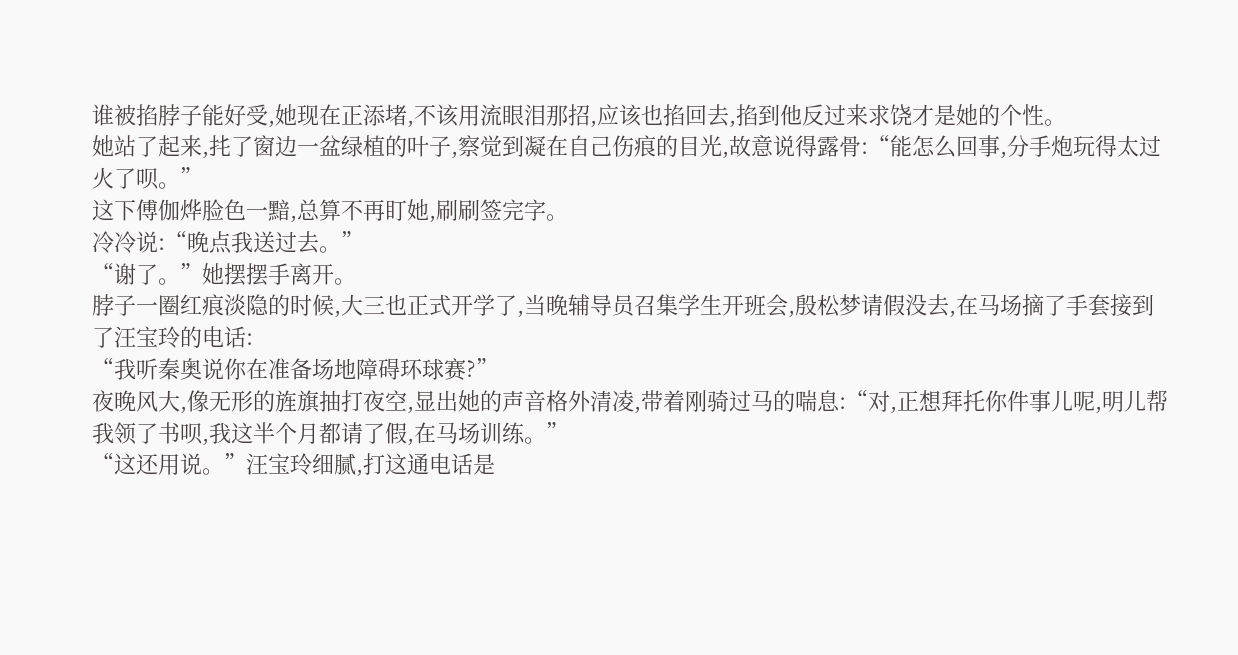谁被掐脖子能好受,她现在正添堵,不该用流眼泪那招,应该也掐回去,掐到他反过来求饶才是她的个性。
她站了起来,扥了窗边一盆绿植的叶子,察觉到凝在自己伤痕的目光,故意说得露骨:“能怎么回事,分手炮玩得太过火了呗。”
这下傅伽烨脸色一黯,总算不再盯她,刷刷签完字。
冷冷说:“晚点我送过去。”
“谢了。”她摆摆手离开。
脖子一圈红痕淡隐的时候,大三也正式开学了,当晚辅导员召集学生开班会,殷松梦请假没去,在马场摘了手套接到了汪宝玲的电话:
“我听秦奥说你在准备场地障碍环球赛?”
夜晚风大,像无形的旌旗抽打夜空,显出她的声音格外清凌,带着刚骑过马的喘息:“对,正想拜托你件事儿呢,明儿帮我领了书呗,我这半个月都请了假,在马场训练。”
“这还用说。”汪宝玲细腻,打这通电话是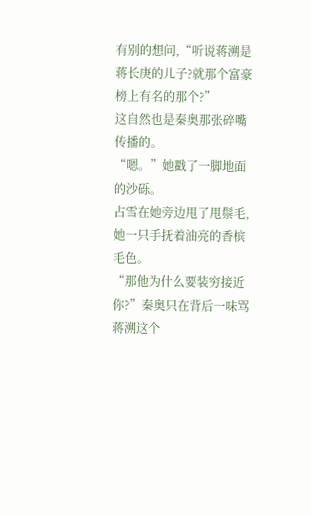有别的想问,“听说蒋溯是蒋长庚的儿子?就那个富豪榜上有名的那个?”
这自然也是秦奥那张碎嘴传播的。
“嗯。”她戳了一脚地面的沙砾。
占雪在她旁边甩了甩鬃毛,她一只手抚着油亮的香槟毛色。
“那他为什么要装穷接近你?”秦奥只在背后一味骂蒋溯这个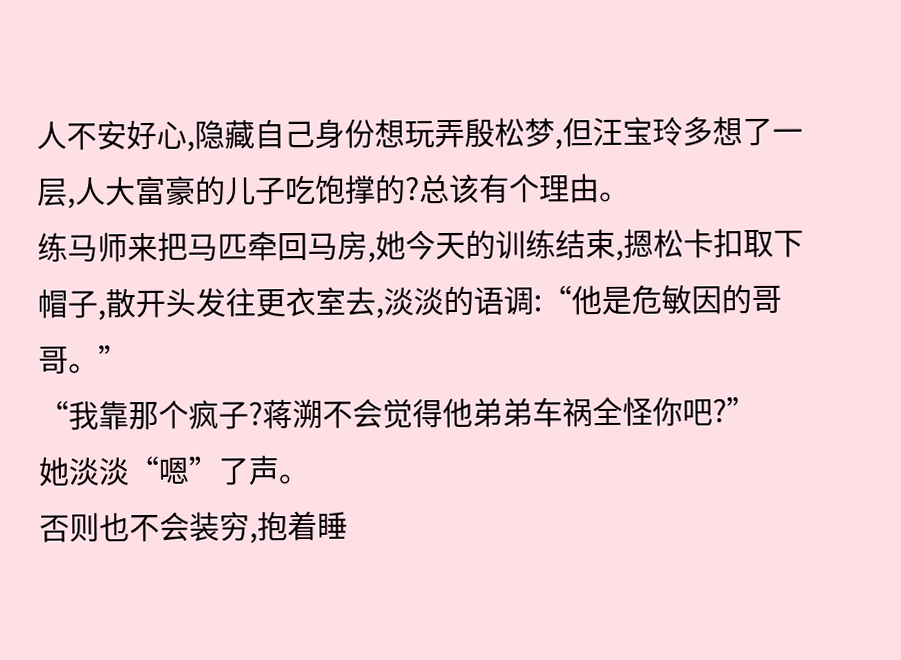人不安好心,隐藏自己身份想玩弄殷松梦,但汪宝玲多想了一层,人大富豪的儿子吃饱撑的?总该有个理由。
练马师来把马匹牵回马房,她今天的训练结束,摁松卡扣取下帽子,散开头发往更衣室去,淡淡的语调:“他是危敏因的哥哥。”
“我靠那个疯子?蒋溯不会觉得他弟弟车祸全怪你吧?”
她淡淡“嗯”了声。
否则也不会装穷,抱着睡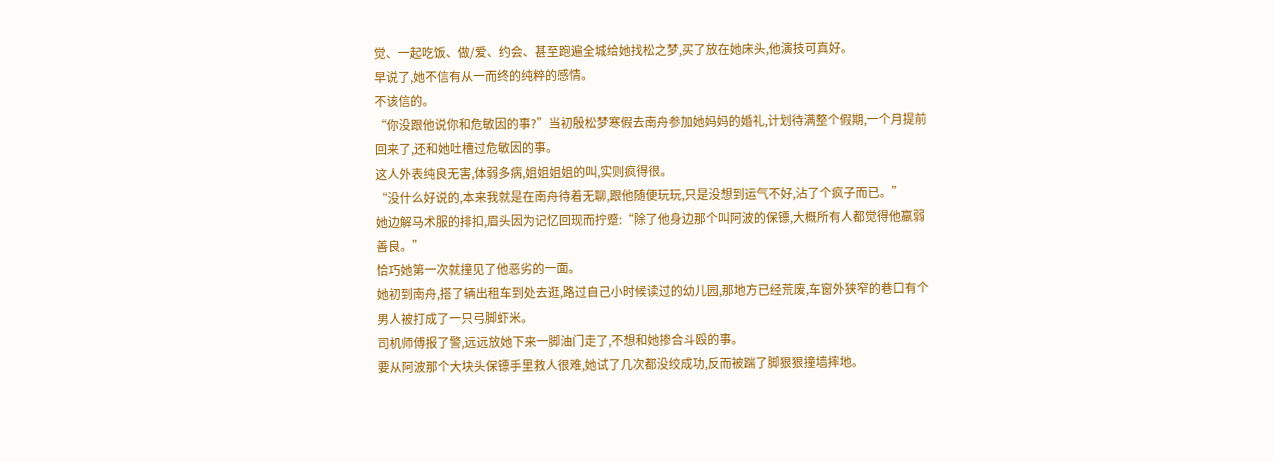觉、一起吃饭、做/爱、约会、甚至跑遍全城给她找松之梦,买了放在她床头,他演技可真好。
早说了,她不信有从一而终的纯粹的感情。
不该信的。
“你没跟他说你和危敏因的事?”当初殷松梦寒假去南舟参加她妈妈的婚礼,计划待满整个假期,一个月提前回来了,还和她吐槽过危敏因的事。
这人外表纯良无害,体弱多病,姐姐姐姐的叫,实则疯得很。
“没什么好说的,本来我就是在南舟待着无聊,跟他随便玩玩,只是没想到运气不好,沾了个疯子而已。”
她边解马术服的排扣,眉头因为记忆回现而拧蹙:“除了他身边那个叫阿波的保镖,大概所有人都觉得他羸弱善良。”
恰巧她第一次就撞见了他恶劣的一面。
她初到南舟,搭了辆出租车到处去逛,路过自己小时候读过的幼儿园,那地方已经荒废,车窗外狭窄的巷口有个男人被打成了一只弓脚虾米。
司机师傅报了警,远远放她下来一脚油门走了,不想和她掺合斗殴的事。
要从阿波那个大块头保镖手里救人很难,她试了几次都没绞成功,反而被踹了脚狠狠撞墙摔地。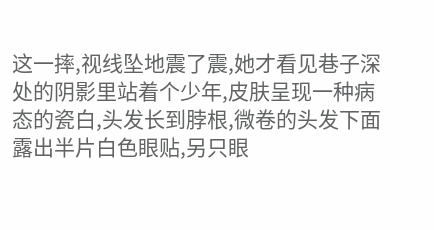这一摔,视线坠地震了震,她才看见巷子深处的阴影里站着个少年,皮肤呈现一种病态的瓷白,头发长到脖根,微卷的头发下面露出半片白色眼贴,另只眼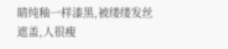睛纯釉一样漆黑,被缕缕发丝遮盖,人很瘦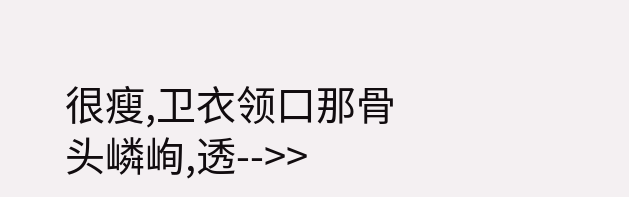很瘦,卫衣领口那骨头嶙峋,透-->>